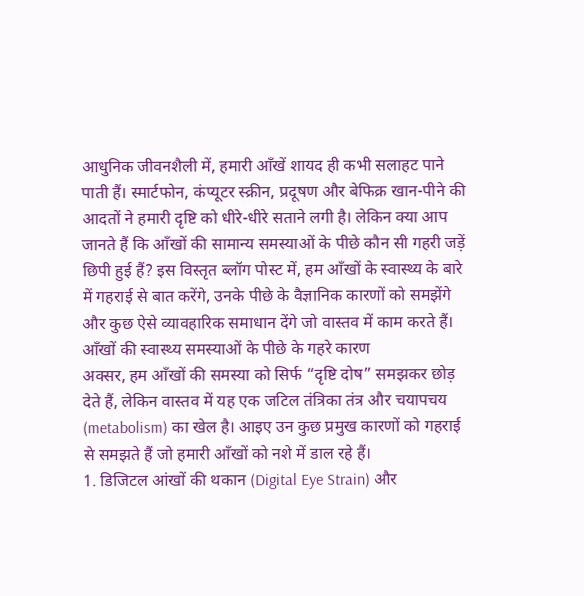आधुनिक जीवनशैली में, हमारी आँखें शायद ही कभी सलाहट पाने पाती हैं। स्मार्टफोन, कंप्यूटर स्क्रीन, प्रदूषण और बेफिक्र खान-पीने की आदतों ने हमारी दृष्टि को धीरे-धीरे सताने लगी है। लेकिन क्या आप जानते हैं कि आँखों की सामान्य समस्याओं के पीछे कौन सी गहरी जड़ें छिपी हुई हैं? इस विस्तृत ब्लॉग पोस्ट में, हम आँखों के स्वास्थ्य के बारे में गहराई से बात करेंगे, उनके पीछे के वैज्ञानिक कारणों को समझेंगे और कुछ ऐसे व्यावहारिक समाधान देंगे जो वास्तव में काम करते हैं।
आँखों की स्वास्थ्य समस्याओं के पीछे के गहरे कारण
अक्सर, हम आँखों की समस्या को सिर्फ “दृष्टि दोष” समझकर छोड़ देते हैं, लेकिन वास्तव में यह एक जटिल तंत्रिका तंत्र और चयापचय (metabolism) का खेल है। आइए उन कुछ प्रमुख कारणों को गहराई से समझते हैं जो हमारी आँखों को नशे में डाल रहे हैं।
1. डिजिटल आंखों की थकान (Digital Eye Strain) और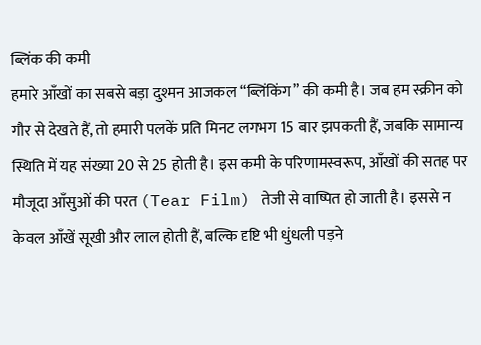ब्लिंक की कमी
हमारे आँखों का सबसे बड़ा दुश्मन आजकल “ब्लिंकिंग” की कमी है। जब हम स्क्रीन को गौर से देखते हैं, तो हमारी पलकें प्रति मिनट लगभग 15 बार झपकती हैं, जबकि सामान्य स्थिति में यह संख्या 20 से 25 होती है। इस कमी के परिणामस्वरूप, आँखों की सतह पर मौजूदा आँसुओं की परत (Tear Film) तेजी से वाष्पित हो जाती है। इससे न केवल आँखें सूखी और लाल होती हैं, बल्कि दृष्टि भी धुंधली पड़ने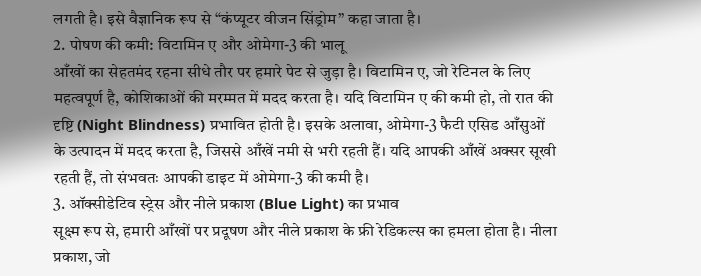लगती है। इसे वैज्ञानिक रूप से “कंप्यूटर वीजन सिंड्रोम” कहा जाता है।
2. पोषण की कमी: विटामिन ए और ओमेगा-3 की भालू
आँखों का सेहतमंद रहना सीधे तौर पर हमारे पेट से जुड़ा है। विटामिन ए, जो रेटिनल के लिए महत्वपूर्ण है, कोशिकाओं की मरम्मत में मदद करता है। यदि विटामिन ए की कमी हो, तो रात की दृष्टि (Night Blindness) प्रभावित होती है। इसके अलावा, ओमेगा-3 फैटी एसिड आँसुओं के उत्पादन में मदद करता है, जिससे आँखें नमी से भरी रहती हैं। यदि आपकी आँखें अक्सर सूखी रहती हैं, तो संभवतः आपकी डाइट में ओमेगा-3 की कमी है।
3. ऑक्सीडेटिव स्ट्रेस और नीले प्रकाश (Blue Light) का प्रभाव
सूक्ष्म रूप से, हमारी आँखों पर प्रदूषण और नीले प्रकाश के फ्री रेडिकल्स का हमला होता है। नीला प्रकाश, जो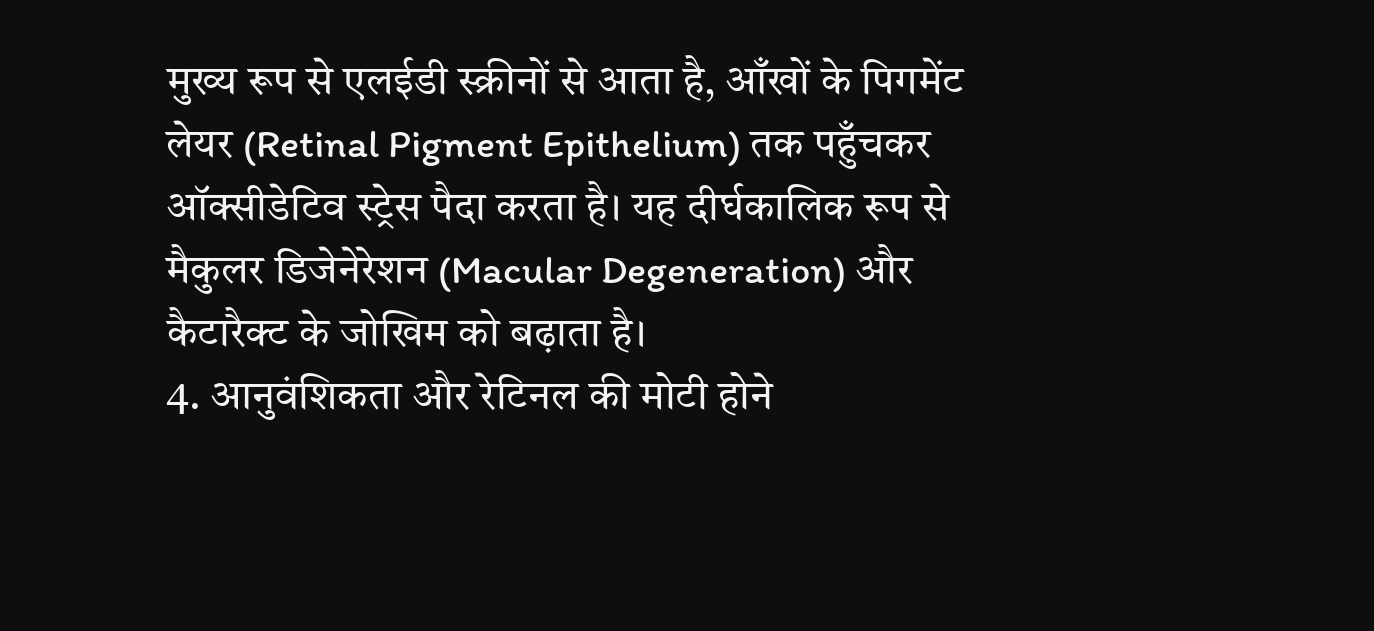मुख्य रूप से एलईडी स्क्रीनों से आता है, आँखों के पिगमेंट लेयर (Retinal Pigment Epithelium) तक पहुँचकर ऑक्सीडेटिव स्ट्रेस पैदा करता है। यह दीर्घकालिक रूप से मैकुलर डिजेनेरेशन (Macular Degeneration) और कैटारैक्ट के जोखिम को बढ़ाता है।
4. आनुवंशिकता और रेटिनल की मोटी होने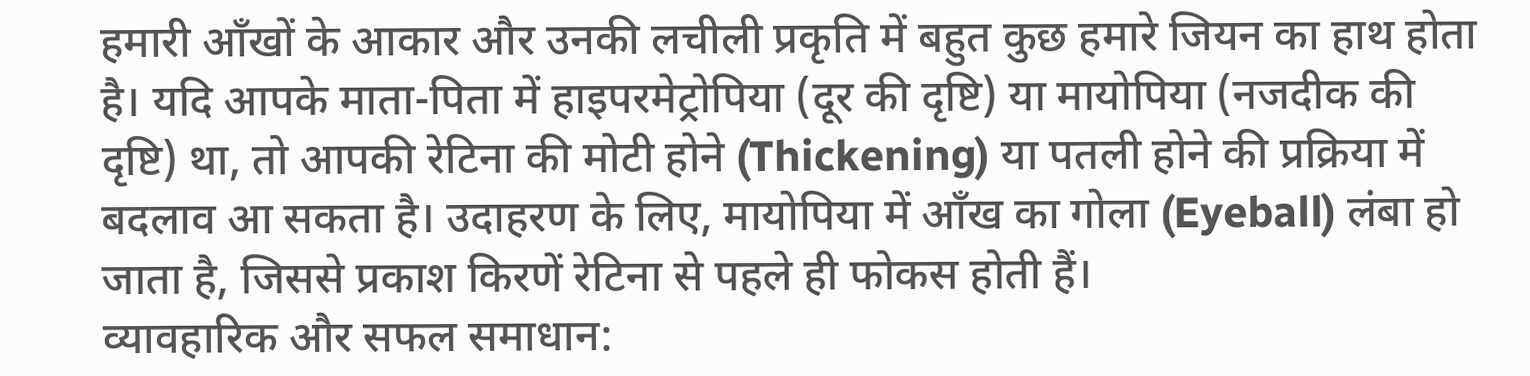हमारी आँखों के आकार और उनकी लचीली प्रकृति में बहुत कुछ हमारे जियन का हाथ होता है। यदि आपके माता-पिता में हाइपरमेट्रोपिया (दूर की दृष्टि) या मायोपिया (नजदीक की दृष्टि) था, तो आपकी रेटिना की मोटी होने (Thickening) या पतली होने की प्रक्रिया में बदलाव आ सकता है। उदाहरण के लिए, मायोपिया में आँख का गोला (Eyeball) लंबा हो जाता है, जिससे प्रकाश किरणें रेटिना से पहले ही फोकस होती हैं।
व्यावहारिक और सफल समाधान: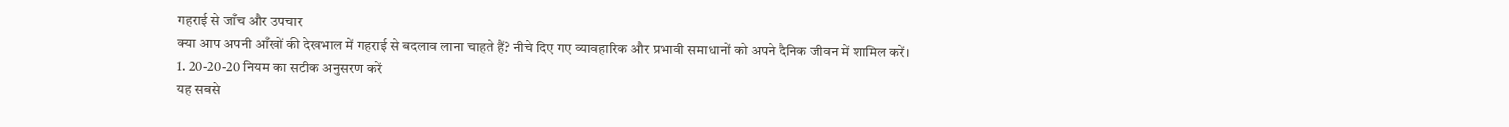गहराई से जाँच और उपचार
क्या आप अपनी आँखों की देखभाल में गहराई से बदलाव लाना चाहते हैं? नीचे दिए गए व्यावहारिक और प्रभावी समाधानों को अपने दैनिक जीवन में शामिल करें।
1. 20-20-20 नियम का सटीक अनुसरण करें
यह सबसे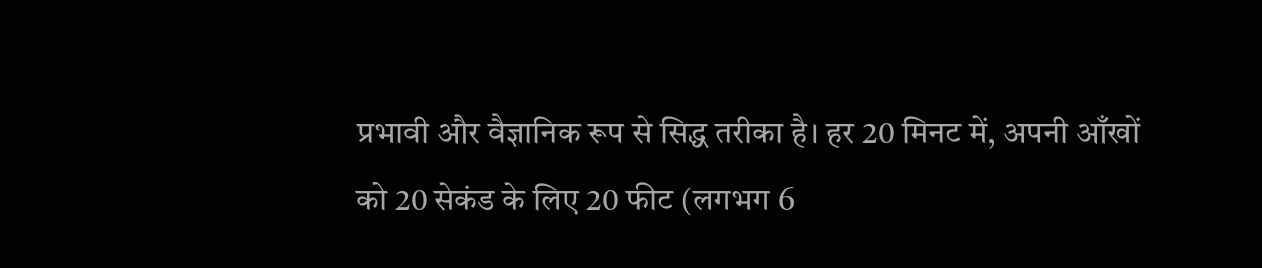प्रभावी और वैज्ञानिक रूप से सिद्ध तरीका है। हर 20 मिनट में, अपनी आँखों को 20 सेकंड के लिए 20 फीट (लगभग 6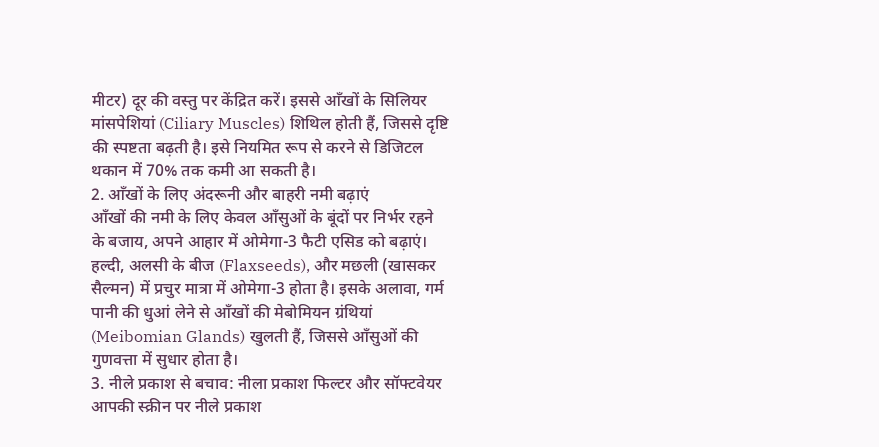मीटर) दूर की वस्तु पर केंद्रित करें। इससे आँखों के सिलियर मांसपेशियां (Ciliary Muscles) शिथिल होती हैं, जिससे दृष्टि की स्पष्टता बढ़ती है। इसे नियमित रूप से करने से डिजिटल थकान में 70% तक कमी आ सकती है।
2. आँखों के लिए अंदरूनी और बाहरी नमी बढ़ाएं
आँखों की नमी के लिए केवल आँसुओं के बूंदों पर निर्भर रहने के बजाय, अपने आहार में ओमेगा-3 फैटी एसिड को बढ़ाएं। हल्दी, अलसी के बीज (Flaxseeds), और मछली (खासकर सैल्मन) में प्रचुर मात्रा में ओमेगा-3 होता है। इसके अलावा, गर्म पानी की धुआं लेने से आँखों की मेबोमियन ग्रंथियां (Meibomian Glands) खुलती हैं, जिससे आँसुओं की गुणवत्ता में सुधार होता है।
3. नीले प्रकाश से बचाव: नीला प्रकाश फिल्टर और सॉफ्टवेयर
आपकी स्क्रीन पर नीले प्रकाश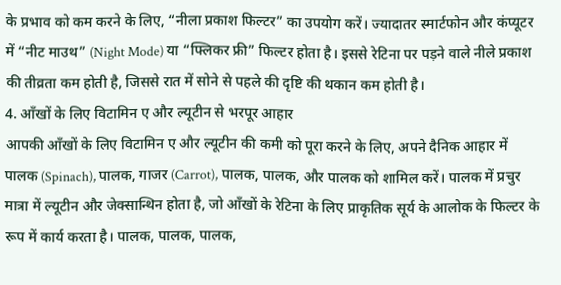के प्रभाव को कम करने के लिए, “नीला प्रकाश फिल्टर” का उपयोग करें। ज्यादातर स्मार्टफोन और कंप्यूटर में “नीट माउथ” (Night Mode) या “फ्लिकर फ्री” फिल्टर होता है। इससे रेटिना पर पड़ने वाले नीले प्रकाश की तीव्रता कम होती है, जिससे रात में सोने से पहले की दृष्टि की थकान कम होती है।
4. आँखों के लिए विटामिन ए और ल्यूटीन से भरपूर आहार
आपकी आँखों के लिए विटामिन ए और ल्यूटीन की कमी को पूरा करने के लिए, अपने दैनिक आहार में पालक (Spinach), पालक, गाजर (Carrot), पालक, पालक, और पालक को शामिल करें। पालक में प्रचुर मात्रा में ल्यूटीन और जेक्सान्थिन होता है, जो आँखों के रेटिना के लिए प्राकृतिक सूर्य के आलोक के फिल्टर के रूप में कार्य करता है। पालक, पालक, पालक,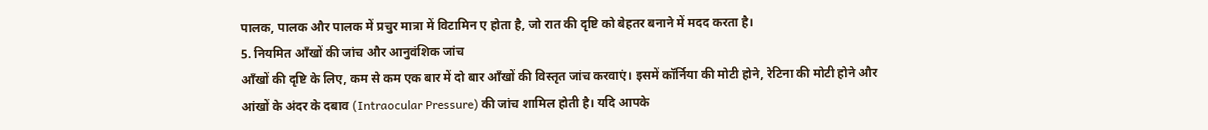पालक, पालक और पालक में प्रचुर मात्रा में विटामिन ए होता है, जो रात की दृष्टि को बेहतर बनाने में मदद करता है।
5. नियमित आँखों की जांच और आनुवंशिक जांच
आँखों की दृष्टि के लिए, कम से कम एक बार में दो बार आँखों की विस्तृत जांच करवाएं। इसमें कॉर्निया की मोटी होने, रेटिना की मोटी होने और आंखों के अंदर के दबाव (Intraocular Pressure) की जांच शामिल होती है। यदि आपके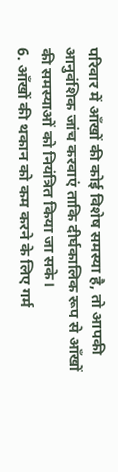परिवार में आँखों की कोई विशेष समस्या है, तो आपकी आनुवंशिक जांच करवाएं ताकि दीर्घकालिक रूप से आँखों की समस्याओं को नियंत्रित किया जा सके।
6. आँखों की थकान को कम करने के लिए गर्म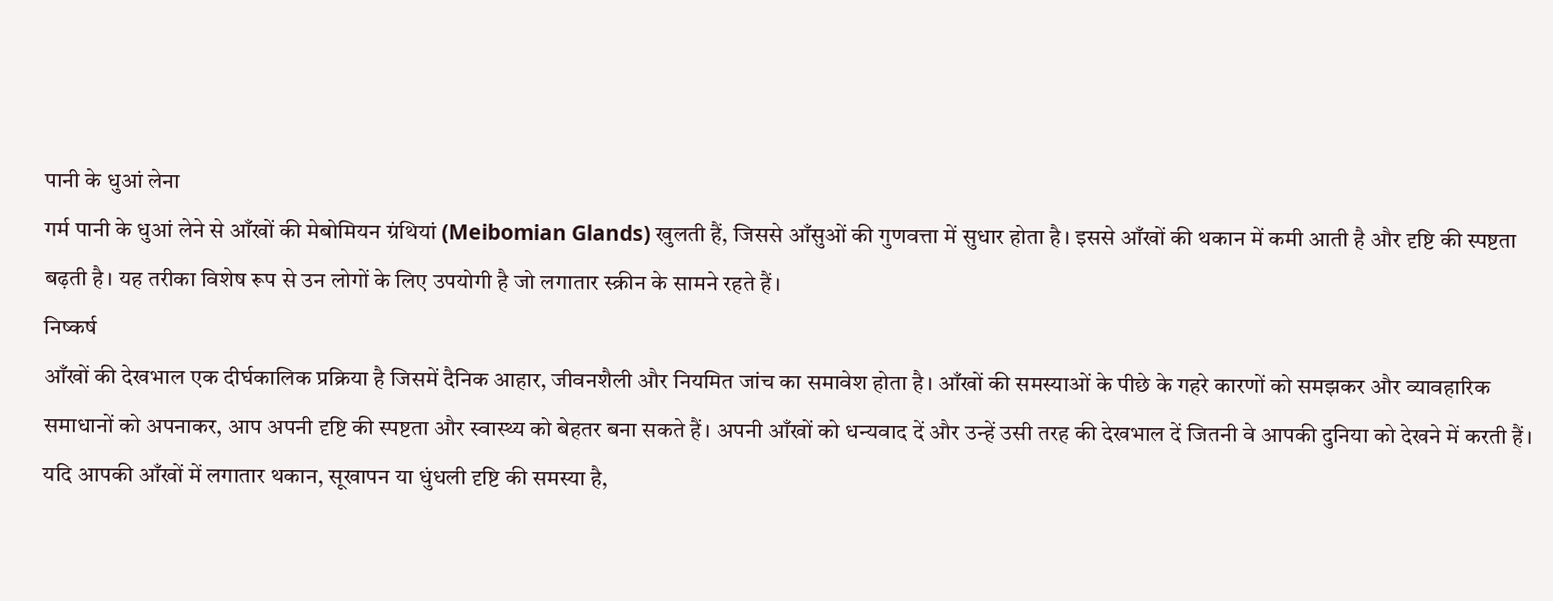पानी के धुआं लेना
गर्म पानी के धुआं लेने से आँखों की मेबोमियन ग्रंथियां (Meibomian Glands) खुलती हैं, जिससे आँसुओं की गुणवत्ता में सुधार होता है। इससे आँखों की थकान में कमी आती है और दृष्टि की स्पष्टता बढ़ती है। यह तरीका विशेष रूप से उन लोगों के लिए उपयोगी है जो लगातार स्क्रीन के सामने रहते हैं।
निष्कर्ष
आँखों की देखभाल एक दीर्घकालिक प्रक्रिया है जिसमें दैनिक आहार, जीवनशैली और नियमित जांच का समावेश होता है। आँखों की समस्याओं के पीछे के गहरे कारणों को समझकर और व्यावहारिक समाधानों को अपनाकर, आप अपनी दृष्टि की स्पष्टता और स्वास्थ्य को बेहतर बना सकते हैं। अपनी आँखों को धन्यवाद दें और उन्हें उसी तरह की देखभाल दें जितनी वे आपकी दुनिया को देखने में करती हैं।
यदि आपकी आँखों में लगातार थकान, सूखापन या धुंधली दृष्टि की समस्या है,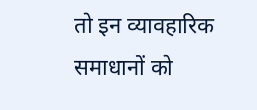तो इन व्यावहारिक समाधानों को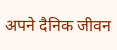अपने दैनिक जीवन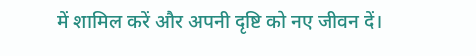में शामिल करें और अपनी दृष्टि को नए जीवन दें।